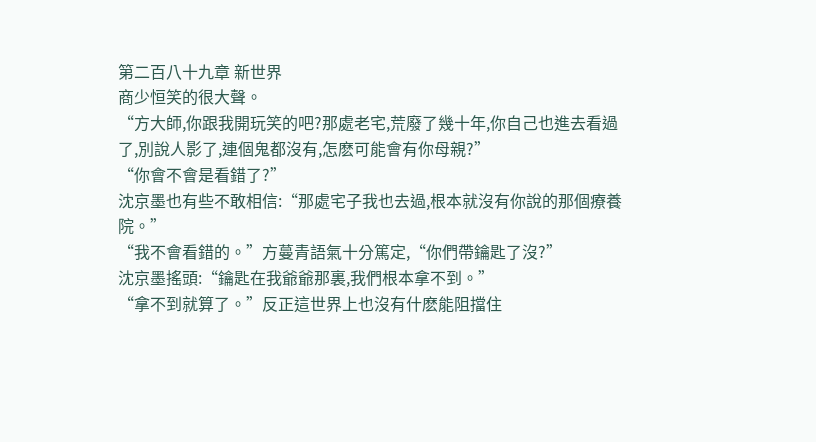第二百八十九章 新世界
商少恒笑的很大聲。
“方大師,你跟我開玩笑的吧?那處老宅,荒廢了幾十年,你自己也進去看過了,別說人影了,連個鬼都沒有,怎麽可能會有你母親?”
“你會不會是看錯了?”
沈京墨也有些不敢相信:“那處宅子我也去過,根本就沒有你說的那個療養院。”
“我不會看錯的。”方蔓青語氣十分篤定,“你們帶鑰匙了沒?”
沈京墨搖頭:“鑰匙在我爺爺那裏,我們根本拿不到。”
“拿不到就算了。”反正這世界上也沒有什麽能阻擋住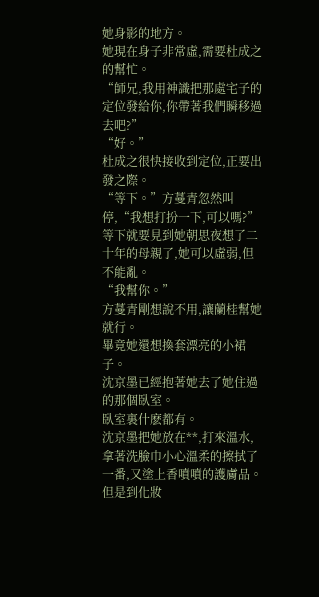她身影的地方。
她現在身子非常虛,需要杜成之的幫忙。
“師兄,我用神識把那處宅子的定位發給你,你帶著我們瞬移過去吧?”
“好。”
杜成之很快接收到定位,正要出發之際。
“等下。”方蔓青忽然叫停,“我想打扮一下,可以嗎?”
等下就要見到她朝思夜想了二十年的母親了,她可以虛弱,但不能亂。
“我幫你。”
方蔓青剛想說不用,讓蘭桂幫她就行。
畢竟她還想換套漂亮的小裙子。
沈京墨已經抱著她去了她住過的那個臥室。
臥室裏什麽都有。
沈京墨把她放在**,打來溫水,拿著洗臉巾小心溫柔的擦拭了一番,又塗上香噴噴的護膚品。
但是到化妝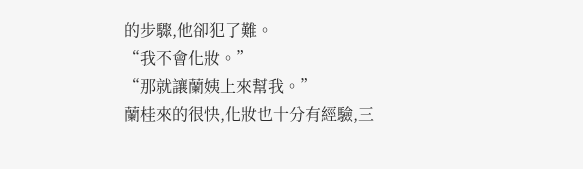的步驟,他卻犯了難。
“我不會化妝。”
“那就讓蘭姨上來幫我。”
蘭桂來的很快,化妝也十分有經驗,三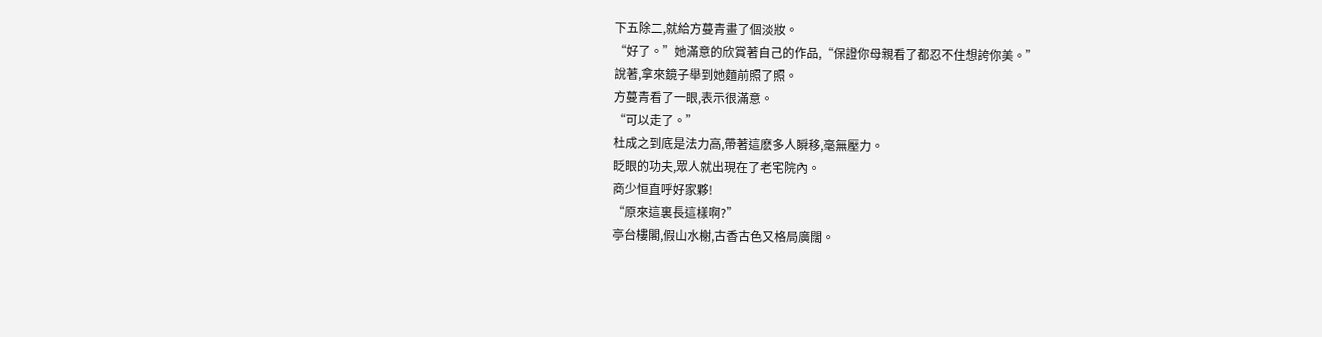下五除二,就給方蔓青畫了個淡妝。
“好了。”她滿意的欣賞著自己的作品,“保證你母親看了都忍不住想誇你美。”
說著,拿來鏡子舉到她麵前照了照。
方蔓青看了一眼,表示很滿意。
“可以走了。”
杜成之到底是法力高,帶著這麽多人瞬移,毫無壓力。
眨眼的功夫,眾人就出現在了老宅院內。
商少恒直呼好家夥!
“原來這裏長這樣啊?”
亭台樓閣,假山水榭,古香古色又格局廣闊。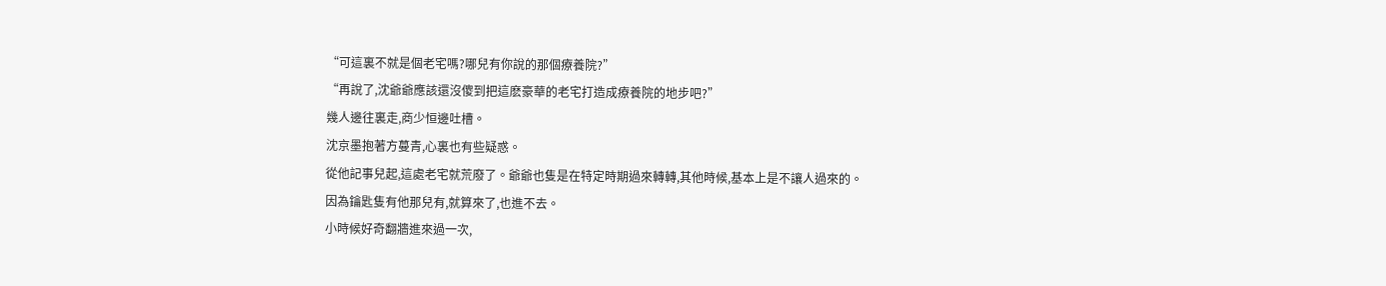“可這裏不就是個老宅嗎?哪兒有你說的那個療養院?”
“再說了,沈爺爺應該還沒傻到把這麽豪華的老宅打造成療養院的地步吧?”
幾人邊往裏走,商少恒邊吐槽。
沈京墨抱著方蔓青,心裏也有些疑惑。
從他記事兒起,這處老宅就荒廢了。爺爺也隻是在特定時期過來轉轉,其他時候,基本上是不讓人過來的。
因為鑰匙隻有他那兒有,就算來了,也進不去。
小時候好奇翻牆進來過一次,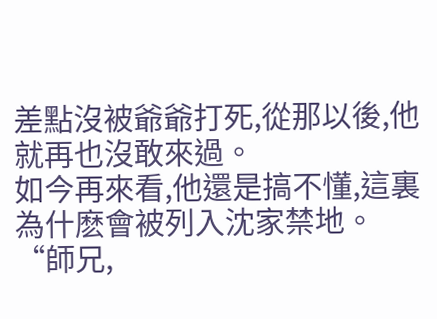差點沒被爺爺打死,從那以後,他就再也沒敢來過。
如今再來看,他還是搞不懂,這裏為什麽會被列入沈家禁地。
“師兄,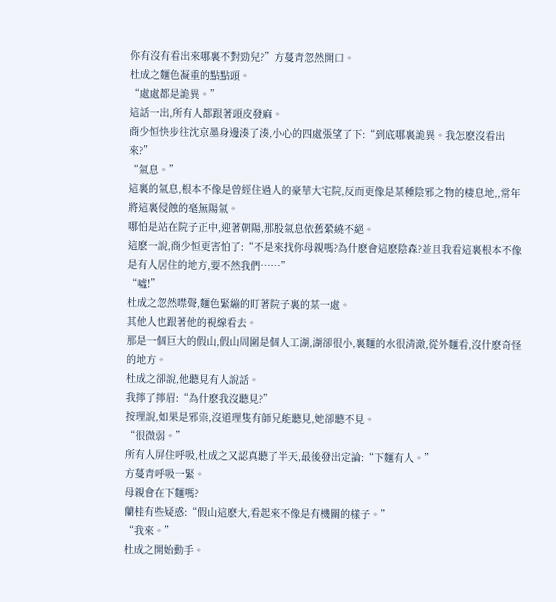你有沒有看出來哪裏不對勁兒?”方蔓青忽然開口。
杜成之麵色凝重的點點頭。
“處處都是詭異。”
這話一出,所有人都跟著頭皮發麻。
商少恒快步往沈京墨身邊湊了湊,小心的四處張望了下:“到底哪裏詭異。我怎麽沒看出來?”
“氣息。”
這裏的氣息,根本不像是曾經住過人的豪華大宅院,反而更像是某種陰邪之物的棲息地,,常年將這裏侵蝕的毫無陽氣。
哪怕是站在院子正中,迎著朝陽,那股氣息依舊縈繞不絕。
這麽一說,商少恒更害怕了:“不是來找你母親嗎?為什麽會這麽陰森?並且我看這裏根本不像是有人居住的地方,要不然我們……”
“噓!”
杜成之忽然噤聲,麵色緊繃的盯著院子裏的某一處。
其他人也跟著他的視線看去。
那是一個巨大的假山,假山周圍是個人工湖,湖卻很小,裏麵的水很清澈,從外麵看,沒什麽奇怪的地方。
杜成之卻說,他聽見有人說話。
我擰了擰眉:“為什麽我沒聽見?”
按理說,如果是邪祟,沒道理隻有師兄能聽見,她卻聽不見。
“很微弱。”
所有人屏住呼吸,杜成之又認真聽了半天,最後發出定論:“下麵有人。”
方蔓青呼吸一緊。
母親會在下麵嗎?
蘭桂有些疑惑:“假山這麽大,看起來不像是有機關的樣子。”
“我來。”
杜成之開始動手。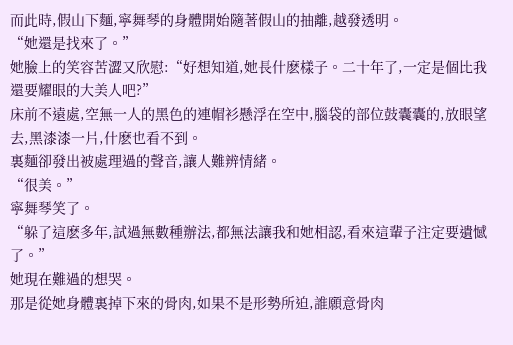而此時,假山下麵,寧舞琴的身體開始隨著假山的抽離,越發透明。
“她還是找來了。”
她臉上的笑容苦澀又欣慰:“好想知道,她長什麽樣子。二十年了,一定是個比我還要耀眼的大美人吧?”
床前不遠處,空無一人的黑色的連帽衫懸浮在空中,腦袋的部位鼓囊囊的,放眼望去,黑漆漆一片,什麽也看不到。
裏麵卻發出被處理過的聲音,讓人難辨情緒。
“很美。”
寧舞琴笑了。
“躲了這麽多年,試過無數種辦法,都無法讓我和她相認,看來這輩子注定要遺憾了。”
她現在難過的想哭。
那是從她身體裏掉下來的骨肉,如果不是形勢所迫,誰願意骨肉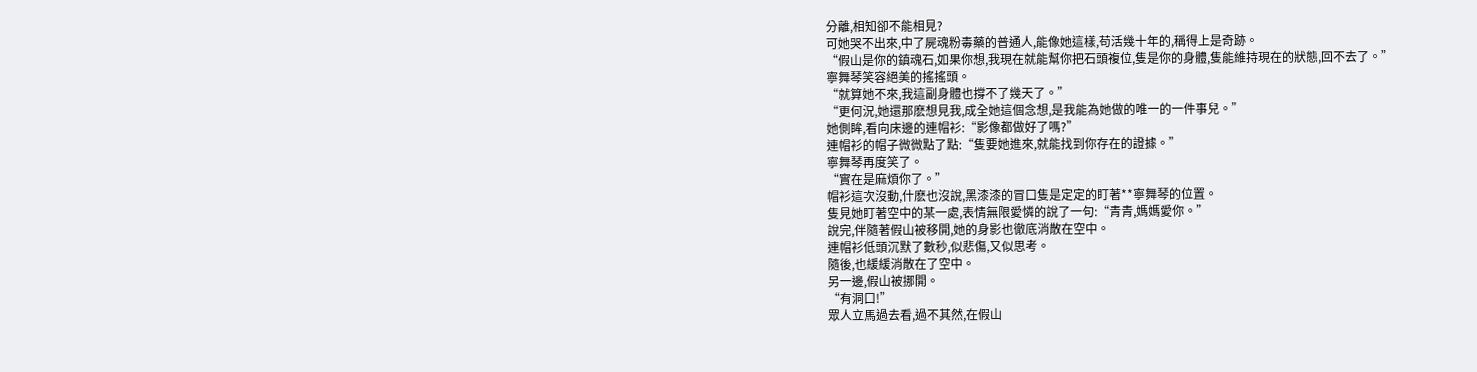分離,相知卻不能相見?
可她哭不出來,中了屍魂粉毒藥的普通人,能像她這樣,苟活幾十年的,稱得上是奇跡。
“假山是你的鎮魂石,如果你想,我現在就能幫你把石頭複位,隻是你的身體,隻能維持現在的狀態,回不去了。”
寧舞琴笑容絕美的搖搖頭。
“就算她不來,我這副身體也撐不了幾天了。”
“更何況,她還那麽想見我,成全她這個念想,是我能為她做的唯一的一件事兒。”
她側眸,看向床邊的連帽衫:“影像都做好了嗎?”
連帽衫的帽子微微點了點:“隻要她進來,就能找到你存在的證據。”
寧舞琴再度笑了。
“實在是麻煩你了。”
帽衫這次沒動,什麽也沒說,黑漆漆的冒口隻是定定的盯著**寧舞琴的位置。
隻見她盯著空中的某一處,表情無限愛憐的說了一句:“青青,媽媽愛你。”
說完,伴隨著假山被移開,她的身影也徹底消散在空中。
連帽衫低頭沉默了數秒,似悲傷,又似思考。
隨後,也緩緩消散在了空中。
另一邊,假山被挪開。
“有洞口!”
眾人立馬過去看,過不其然,在假山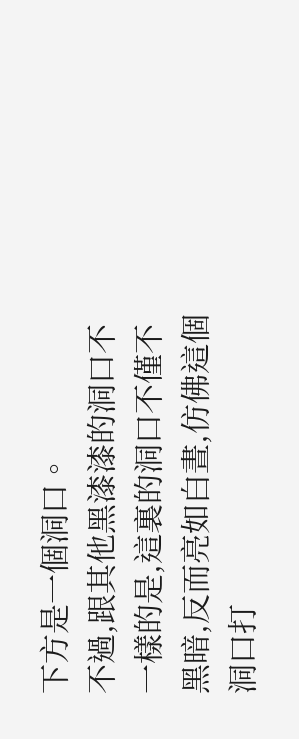下方是一個洞口。
不過,跟其他黑漆漆的洞口不一樣的是,這裏的洞口不僅不黑暗,反而亮如白晝,仿佛這個洞口打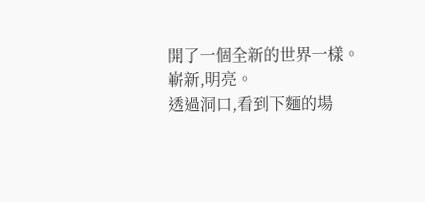開了一個全新的世界一樣。
嶄新,明亮。
透過洞口,看到下麵的場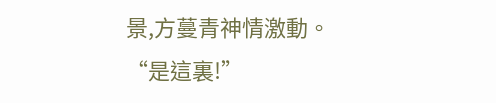景,方蔓青神情激動。
“是這裏!”